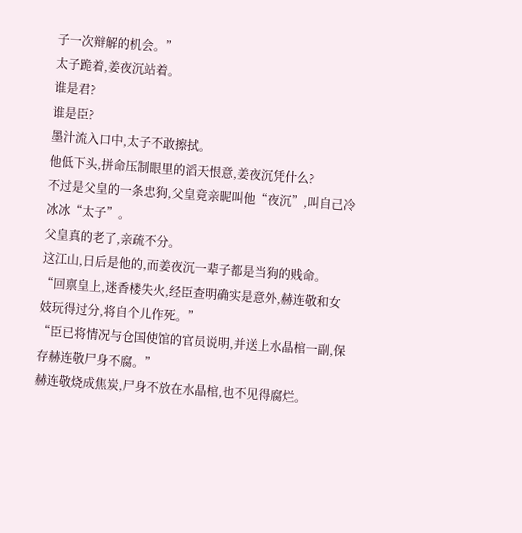子一次辩解的机会。”
太子跪着,姜夜沉站着。
谁是君?
谁是臣?
墨汁流入口中,太子不敢擦拭。
他低下头,拼命压制眼里的滔天恨意,姜夜沉凭什么?
不过是父皇的一条忠狗,父皇竟亲昵叫他“夜沉”,叫自己冷冰冰“太子”。
父皇真的老了,亲疏不分。
这江山,日后是他的,而姜夜沉一辈子都是当狗的贱命。
“回禀皇上,迷香楼失火,经臣查明确实是意外,赫连敬和女妓玩得过分,将自个儿作死。”
“臣已将情况与仓国使馆的官员说明,并送上水晶棺一副,保存赫连敬尸身不腐。”
赫连敬烧成焦炭,尸身不放在水晶棺,也不见得腐烂。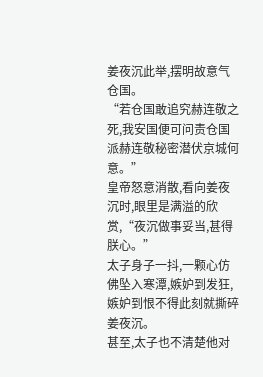姜夜沉此举,摆明故意气仓国。
“若仓国敢追究赫连敬之死,我安国便可问责仓国派赫连敬秘密潜伏京城何意。”
皇帝怒意消散,看向姜夜沉时,眼里是满溢的欣赏,“夜沉做事妥当,甚得朕心。”
太子身子一抖,一颗心仿佛坠入寒潭,嫉妒到发狂,嫉妒到恨不得此刻就撕碎姜夜沉。
甚至,太子也不清楚他对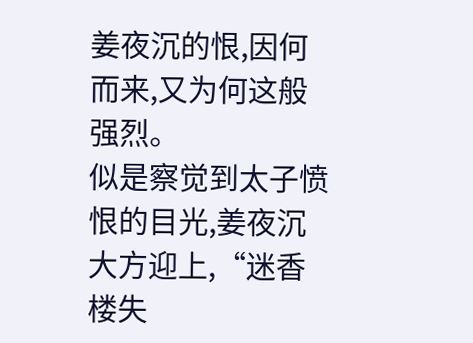姜夜沉的恨,因何而来,又为何这般强烈。
似是察觉到太子愤恨的目光,姜夜沉大方迎上,“迷香楼失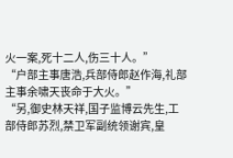火一案,死十二人,伤三十人。”
“户部主事唐浩,兵部侍郎赵作海,礼部主事余啸天丧命于大火。”
“另,御史林天祥,国子监博云先生,工部侍郎苏烈,禁卫军副统领谢宾,皇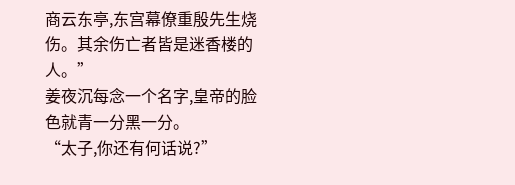商云东亭,东宫幕僚重殷先生烧伤。其余伤亡者皆是迷香楼的人。”
姜夜沉每念一个名字,皇帝的脸色就青一分黑一分。
“太子,你还有何话说?”